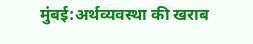मुंबई:अर्थव्यवस्था की खराब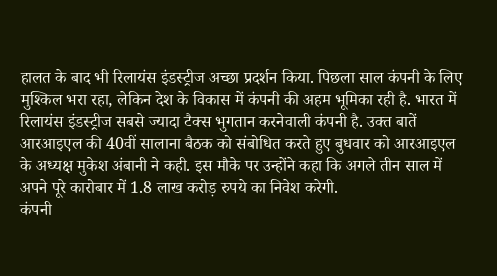हालत के बाद भी रिलायंस इंडस्ट्रीज अच्छा प्रदर्शन किया. पिछला साल कंपनी के लिए मुश्किल भरा रहा, लेकिन देश के विकास में कंपनी की अहम भूमिका रही है. भारत में रिलायंस इंडस्ट्रीज सबसे ज्यादा टैक्स भुगतान करनेवाली कंपनी है. उक्त बातें आरआइएल की 40वीं सालाना बैठक को संबोधित करते हुए बुधवार को आरआइएल के अध्यक्ष मुकेश अंबानी ने कही. इस मौके पर उन्होंने कहा कि अगले तीन साल में अपने पूरे कारोबार में 1.8 लाख करोड़ रुपये का निवेश करेगी.
कंपनी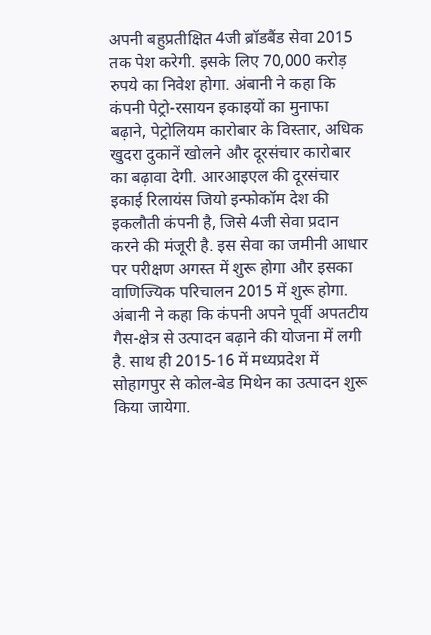अपनी बहुप्रतीक्षित 4जी ब्रॉडबैंड सेवा 2015 तक पेश करेगी. इसके लिए 70,000 करोड़ रुपये का निवेश होगा. अंबानी ने कहा कि कंपनी पेट्रो-रसायन इकाइयों का मुनाफा बढ़ाने, पेट्रोलियम कारोबार के विस्तार, अधिक खुदरा दुकानें खोलने और दूरसंचार कारोबार का बढ़ावा देगी. आरआइएल की दूरसंचार इकाई रिलायंस जियो इन्फोकॉम देश की इकलौती कंपनी है, जिसे 4जी सेवा प्रदान करने की मंजूरी है. इस सेवा का जमीनी आधार पर परीक्षण अगस्त में शुरू होगा और इसका वाणिज्यिक परिचालन 2015 में शुरू होगा. अंबानी ने कहा कि कंपनी अपने पूर्वी अपतटीय गैस-क्षेत्र से उत्पादन बढ़ाने की योजना में लगी है. साथ ही 2015-16 में मध्यप्रदेश में सोहागपुर से कोल-बेड मिथेन का उत्पादन शुरू किया जायेगा.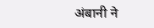अंबानी ने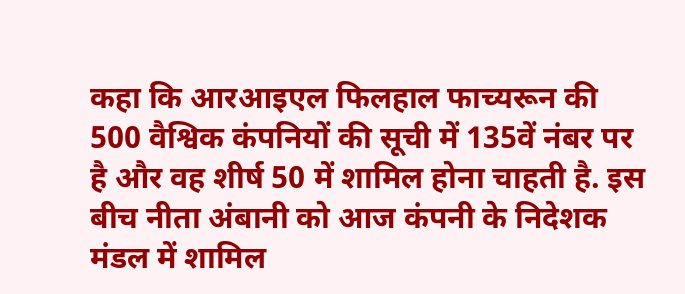कहा कि आरआइएल फिलहाल फाच्यरून की 500 वैश्विक कंपनियों की सूची में 135वें नंबर पर है और वह शीर्ष 50 में शामिल होना चाहती है. इस बीच नीता अंबानी को आज कंपनी के निदेशक मंडल में शामिल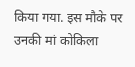किया गया. इस मौके पर उनकी मां कोकिला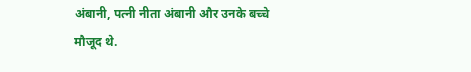अंबानी, पत्नी नीता अंबानी और उनके बच्चे मौजूद थे.